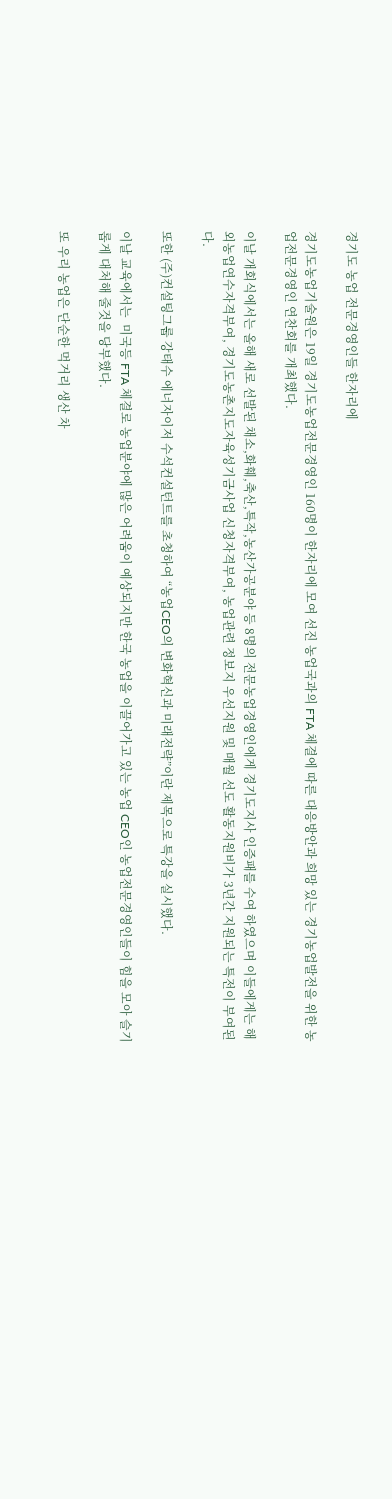경기도 농업 전문경영인들 한자리에

경기도농업기술원은 19일 경기도농업전문경영인 160명이 한자리에 모여 선진 농업국과의 FTA 체결에 따른 대응방안과 희망 있는 경기농업발전을 위한 농업전문경영인 연찬회를 개최했다.

이날 개회식에서는 올해 새로 선발된 채소,화훼,축산,특작,농산가공분야 등 8명의 전문농업경영인에게 경기도지사 인증패를 수여 하였으며 이들에게는 해외농업연수자격부여, 경기도농촌지도자육성기금사업 신청자격부여, 농업관련 정보지 우선지원 및 매월 선도 활동지원비가 3년간 지원되는 특전이 부여된다.

또한 (주)컨설팅그룹 강태수 에너자이저 수석컨설턴트를 초청하여 “농업CEO의 변화혁신과 미래전략”이란 제목으로 특강을 실시했다.

이날 교육에서는  미국등 FTA 체결로 농업분야에 많은 어려움이 예상되지만 한국 농업을 이끌어가고 있는 농업 CEO인 농업전문경영인들이 힘을 모아 슬기롭게 대처해 줄것을 당부했다.

또 우리 농업은 단순한 먹거리 생산 차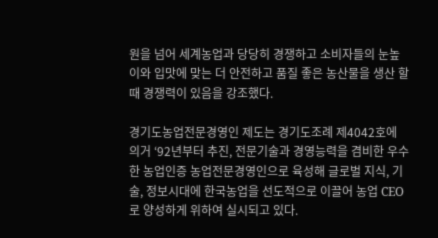원을 넘어 세계농업과 당당히 경쟁하고 소비자들의 눈높이와 입맛에 맞는 더 안전하고 품질 좋은 농산물을 생산 할 때 경쟁력이 있음을 강조했다.

경기도농업전문경영인 제도는 경기도조례 제4042호에 의거 ‘92년부터 추진, 전문기술과 경영능력을 겸비한 우수한 농업인증 농업전문경영인으로 육성해 글로벌 지식, 기술, 정보시대에 한국농업을 선도적으로 이끌어 농업 CEO로 양성하게 위하여 실시되고 있다.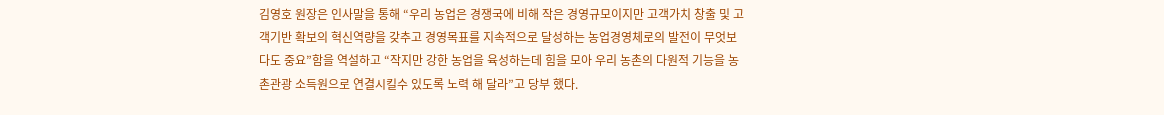김영호 원장은 인사말을 통해 “우리 농업은 경쟁국에 비해 작은 경영규모이지만 고객가치 창출 및 고객기반 확보의 혁신역량을 갖추고 경영목표를 지속적으로 달성하는 농업경영체로의 발전이 무엇보다도 중요”함을 역설하고 “작지만 강한 농업을 육성하는데 힘을 모아 우리 농촌의 다원적 기능을 농촌관광 소득원으로 연결시킬수 있도록 노력 해 달라”고 당부 했다.